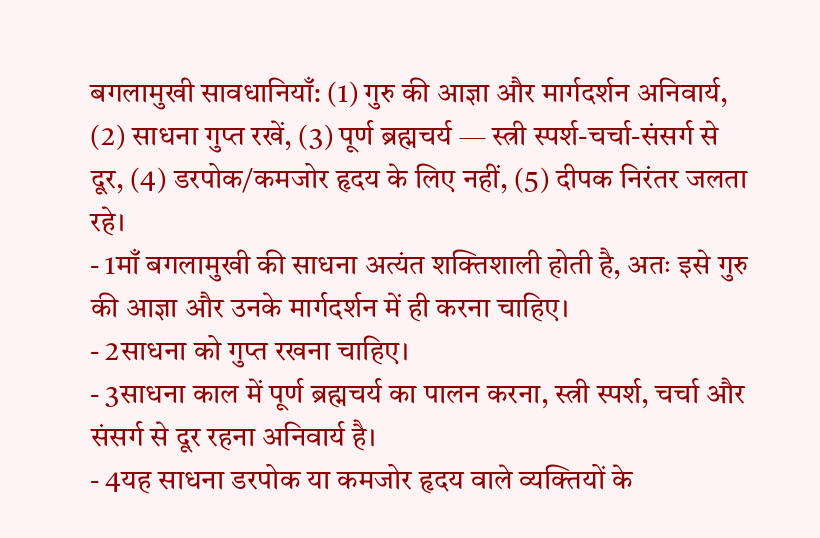बगलामुखी सावधानियाँ: (1) गुरु की आज्ञा और मार्गदर्शन अनिवार्य, (2) साधना गुप्त रखें, (3) पूर्ण ब्रह्मचर्य — स्त्री स्पर्श-चर्चा-संसर्ग से दूर, (4) डरपोक/कमजोर हृदय के लिए नहीं, (5) दीपक निरंतर जलता रहे।
- 1माँ बगलामुखी की साधना अत्यंत शक्तिशाली होती है, अतः इसे गुरु की आज्ञा और उनके मार्गदर्शन में ही करना चाहिए।
- 2साधना को गुप्त रखना चाहिए।
- 3साधना काल में पूर्ण ब्रह्मचर्य का पालन करना, स्त्री स्पर्श, चर्चा और संसर्ग से दूर रहना अनिवार्य है।
- 4यह साधना डरपोक या कमजोर हृदय वाले व्यक्तियों के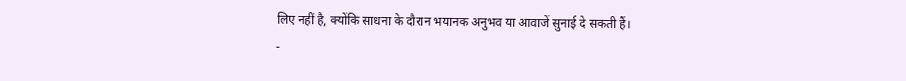लिए नहीं है, क्योंकि साधना के दौरान भयानक अनुभव या आवाजें सुनाई दे सकती हैं।
-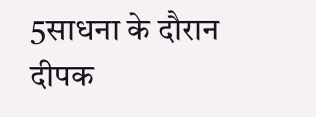5साधना के दौरान दीपक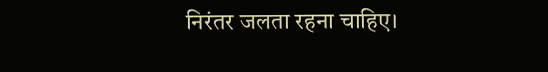निरंतर जलता रहना चाहिए।